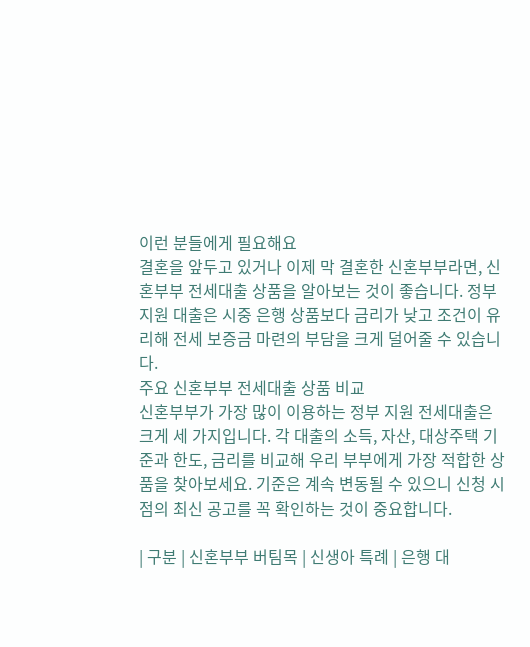이런 분들에게 필요해요
결혼을 앞두고 있거나 이제 막 결혼한 신혼부부라면, 신혼부부 전세대출 상품을 알아보는 것이 좋습니다. 정부 지원 대출은 시중 은행 상품보다 금리가 낮고 조건이 유리해 전세 보증금 마련의 부담을 크게 덜어줄 수 있습니다.
주요 신혼부부 전세대출 상품 비교
신혼부부가 가장 많이 이용하는 정부 지원 전세대출은 크게 세 가지입니다. 각 대출의 소득, 자산, 대상주택 기준과 한도, 금리를 비교해 우리 부부에게 가장 적합한 상품을 찾아보세요. 기준은 계속 변동될 수 있으니 신청 시점의 최신 공고를 꼭 확인하는 것이 중요합니다.

| 구분 | 신혼부부 버팀목 | 신생아 특례 | 은행 대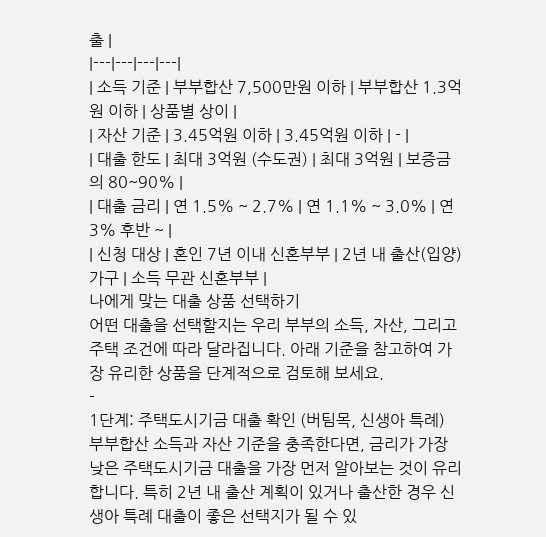출 |
|---|---|---|---|
| 소득 기준 | 부부합산 7,500만원 이하 | 부부합산 1.3억원 이하 | 상품별 상이 |
| 자산 기준 | 3.45억원 이하 | 3.45억원 이하 | - |
| 대출 한도 | 최대 3억원 (수도권) | 최대 3억원 | 보증금의 80~90% |
| 대출 금리 | 연 1.5% ~ 2.7% | 연 1.1% ~ 3.0% | 연 3% 후반 ~ |
| 신청 대상 | 혼인 7년 이내 신혼부부 | 2년 내 출산(입양) 가구 | 소득 무관 신혼부부 |
나에게 맞는 대출 상품 선택하기
어떤 대출을 선택할지는 우리 부부의 소득, 자산, 그리고 주택 조건에 따라 달라집니다. 아래 기준을 참고하여 가장 유리한 상품을 단계적으로 검토해 보세요.
-
1단계: 주택도시기금 대출 확인 (버팀목, 신생아 특례)
부부합산 소득과 자산 기준을 충족한다면, 금리가 가장 낮은 주택도시기금 대출을 가장 먼저 알아보는 것이 유리합니다. 특히 2년 내 출산 계획이 있거나 출산한 경우 신생아 특례 대출이 좋은 선택지가 될 수 있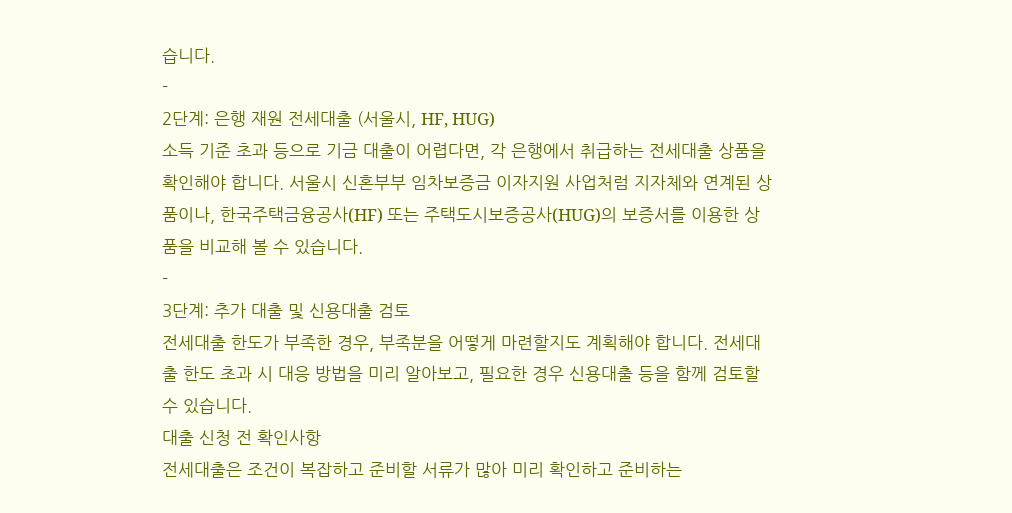습니다.
-
2단계: 은행 재원 전세대출 (서울시, HF, HUG)
소득 기준 초과 등으로 기금 대출이 어렵다면, 각 은행에서 취급하는 전세대출 상품을 확인해야 합니다. 서울시 신혼부부 임차보증금 이자지원 사업처럼 지자체와 연계된 상품이나, 한국주택금융공사(HF) 또는 주택도시보증공사(HUG)의 보증서를 이용한 상품을 비교해 볼 수 있습니다.
-
3단계: 추가 대출 및 신용대출 검토
전세대출 한도가 부족한 경우, 부족분을 어떻게 마련할지도 계획해야 합니다. 전세대출 한도 초과 시 대응 방법을 미리 알아보고, 필요한 경우 신용대출 등을 함께 검토할 수 있습니다.
대출 신청 전 확인사항
전세대출은 조건이 복잡하고 준비할 서류가 많아 미리 확인하고 준비하는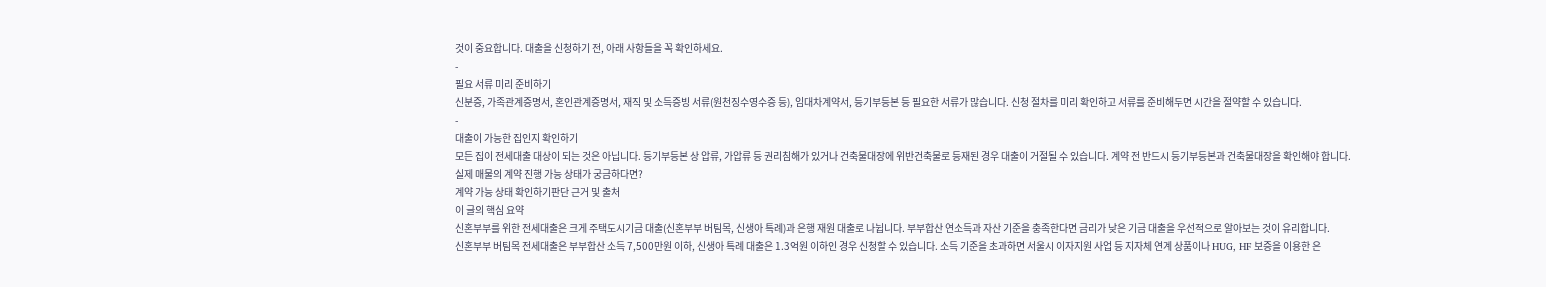것이 중요합니다. 대출을 신청하기 전, 아래 사항들을 꼭 확인하세요.
-
필요 서류 미리 준비하기
신분증, 가족관계증명서, 혼인관계증명서, 재직 및 소득증빙 서류(원천징수영수증 등), 임대차계약서, 등기부등본 등 필요한 서류가 많습니다. 신청 절차를 미리 확인하고 서류를 준비해두면 시간을 절약할 수 있습니다.
-
대출이 가능한 집인지 확인하기
모든 집이 전세대출 대상이 되는 것은 아닙니다. 등기부등본 상 압류, 가압류 등 권리침해가 있거나 건축물대장에 위반건축물로 등재된 경우 대출이 거절될 수 있습니다. 계약 전 반드시 등기부등본과 건축물대장을 확인해야 합니다.
실제 매물의 계약 진행 가능 상태가 궁금하다면?
계약 가능 상태 확인하기판단 근거 및 출처
이 글의 핵심 요약
신혼부부를 위한 전세대출은 크게 주택도시기금 대출(신혼부부 버팀목, 신생아 특례)과 은행 재원 대출로 나뉩니다. 부부합산 연소득과 자산 기준을 충족한다면 금리가 낮은 기금 대출을 우선적으로 알아보는 것이 유리합니다.
신혼부부 버팀목 전세대출은 부부합산 소득 7,500만원 이하, 신생아 특례 대출은 1.3억원 이하인 경우 신청할 수 있습니다. 소득 기준을 초과하면 서울시 이자지원 사업 등 지자체 연계 상품이나 HUG, HF 보증을 이용한 은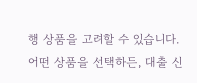행 상품을 고려할 수 있습니다.
어떤 상품을 선택하든, 대출 신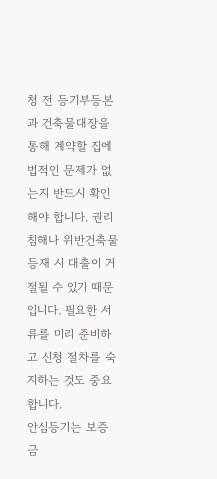청 전 등기부등본과 건축물대장을 통해 계약할 집에 법적인 문제가 없는지 반드시 확인해야 합니다. 권리침해나 위반건축물 등재 시 대출이 거절될 수 있기 때문입니다. 필요한 서류를 미리 준비하고 신청 절차를 숙지하는 것도 중요합니다.
안심등기는 보증금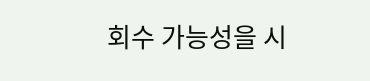회수 가능성을 시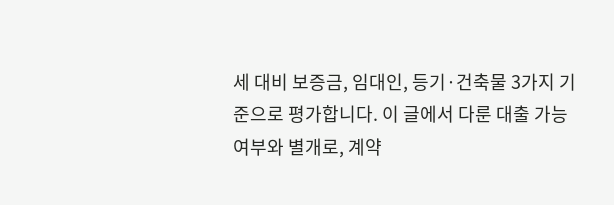세 대비 보증금, 임대인, 등기·건축물 3가지 기준으로 평가합니다. 이 글에서 다룬 대출 가능 여부와 별개로, 계약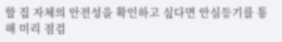할 집 자체의 안전성을 확인하고 싶다면 안심등기를 통해 미리 점검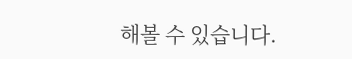해볼 수 있습니다.